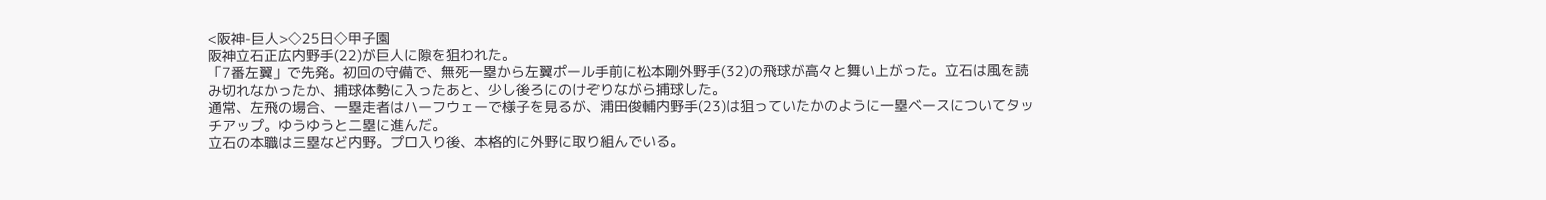<阪神-巨人>◇25日◇甲子園
阪神立石正広内野手(22)が巨人に隙を狙われた。
「7番左翼」で先発。初回の守備で、無死一塁から左翼ポール手前に松本剛外野手(32)の飛球が高々と舞い上がった。立石は風を読み切れなかったか、捕球体勢に入ったあと、少し後ろにのけぞりながら捕球した。
通常、左飛の場合、一塁走者はハーフウェーで様子を見るが、浦田俊輔内野手(23)は狙っていたかのように一塁ベースについてタッチアップ。ゆうゆうと二塁に進んだ。
立石の本職は三塁など内野。プロ入り後、本格的に外野に取り組んでいる。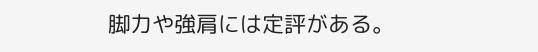脚力や強肩には定評がある。